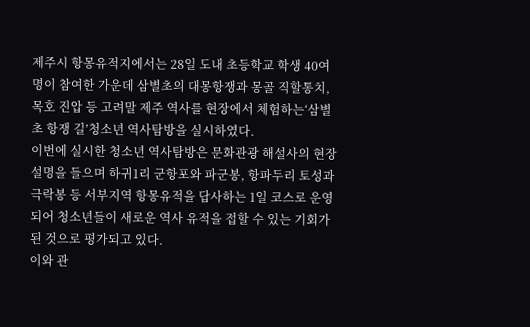제주시 항몽유적지에서는 28일 도내 초등학교 학생 40여 명이 참여한 가운데 삼별초의 대몽항쟁과 몽골 직할통치, 목호 진압 등 고려말 제주 역사를 현장에서 체험하는‘삼별초 항쟁 길’청소년 역사탐방을 실시하였다.
이번에 실시한 청소년 역사탐방은 문화관광 해설사의 현장 설명을 들으며 하귀1리 군항포와 파군봉, 항파두리 토성과 극락봉 등 서부지역 항몽유적을 답사하는 1일 코스로 운영되어 청소년들이 새로운 역사 유적을 접할 수 있는 기회가 된 것으로 평가되고 있다.
이와 관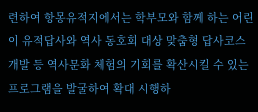련하여 항몽유적지에서는 학부모와 함께 하는 어린이 유적답사와 역사 동호회 대상 맞춤형 답사코스 개발 등 역사문화 체험의 기회를 확산시킬 수 있는 프로그램을 발굴하여 확대 시행하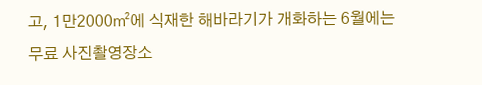고, 1만2000㎡에 식재한 해바라기가 개화하는 6월에는 무료 사진촬영장소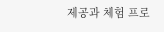제공과 체험 프로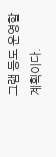그램 등도 운영할 계획이다.